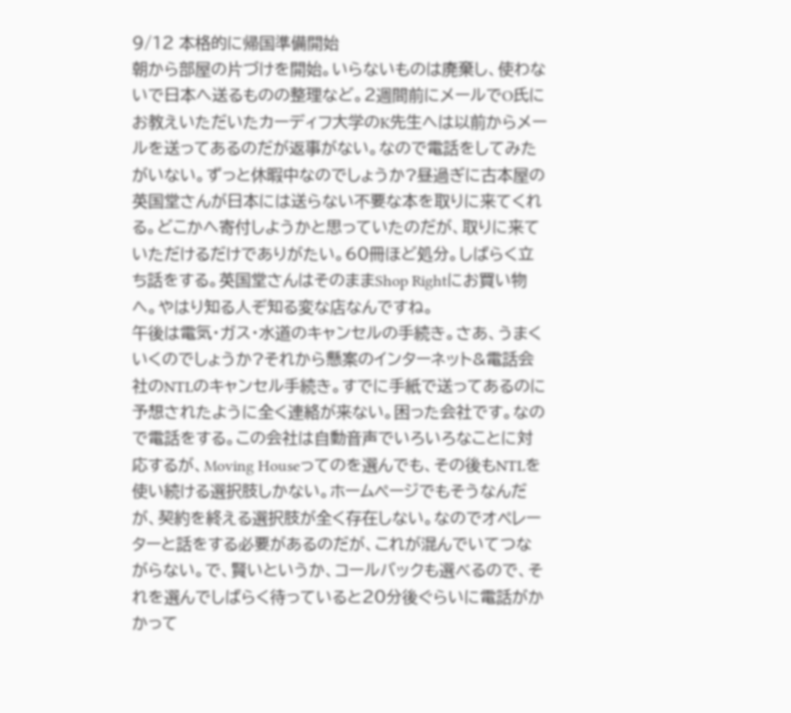9/12 本格的に帰国準備開始
朝から部屋の片づけを開始。いらないものは廃棄し、使わないで日本へ送るものの整理など。2週間前にメールでO氏にお教えいただいたカーディフ大学のK先生へは以前からメールを送ってあるのだが返事がない。なので電話をしてみたがいない。ずっと休暇中なのでしょうか?昼過ぎに古本屋の英国堂さんが日本には送らない不要な本を取りに来てくれる。どこかへ寄付しようかと思っていたのだが、取りに来ていただけるだけでありがたい。60冊ほど処分。しばらく立ち話をする。英国堂さんはそのままShop Rightにお買い物へ。やはり知る人ぞ知る変な店なんですね。
午後は電気・ガス・水道のキャンセルの手続き。さあ、うまくいくのでしょうか?それから懸案のインターネット&電話会社のNTLのキャンセル手続き。すでに手紙で送ってあるのに予想されたように全く連絡が来ない。困った会社です。なので電話をする。この会社は自動音声でいろいろなことに対応するが、Moving Houseってのを選んでも、その後もNTLを使い続ける選択肢しかない。ホームページでもそうなんだが、契約を終える選択肢が全く存在しない。なのでオペレーターと話をする必要があるのだが、これが混んでいてつながらない。で、賢いというか、コールバックも選べるので、それを選んでしばらく待っていると20分後ぐらいに電話がかかって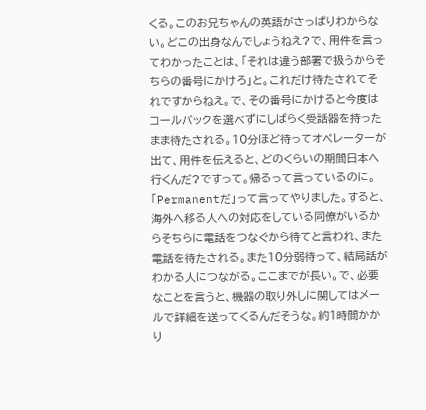くる。このお兄ちゃんの英語がさっぱりわからない。どこの出身なんでしょうねえ?で、用件を言ってわかったことは、「それは違う部署で扱うからそちらの番号にかけろ」と。これだけ待たされてそれですからねえ。で、その番号にかけると今度はコールバックを選べずにしばらく受話器を持ったまま待たされる。10分ほど待ってオペレーターが出て、用件を伝えると、どのくらいの期間日本へ行くんだ?ですって。帰るって言っているのに。「Permanentだ」って言ってやりました。すると、海外へ移る人への対応をしている同僚がいるからそちらに電話をつなぐから待てと言われ、また電話を待たされる。また10分弱待って、結局話がわかる人につながる。ここまでが長い。で、必要なことを言うと、機器の取り外しに関してはメールで詳細を送ってくるんだそうな。約1時間かかり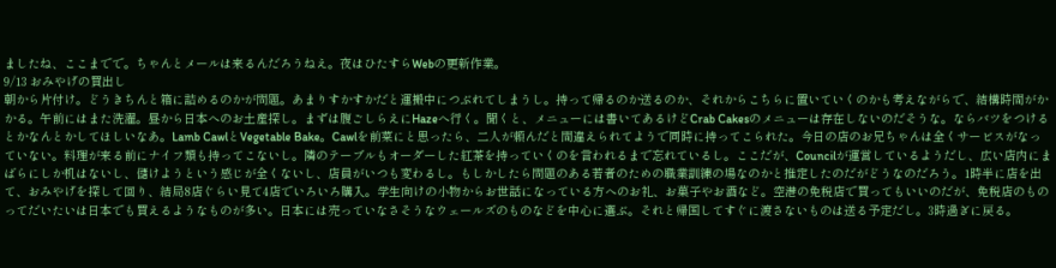ましたね、ここまでで。ちゃんとメールは来るんだろうねえ。夜はひたすらWebの更新作業。
9/13 おみやげの買出し
朝から片付け。どうきちんと箱に詰めるのかが問題。あまりすかすかだと運搬中につぶれてしまうし。持って帰るのか送るのか、それからこちらに置いていくのかも考えながらで、結構時間がかかる。午前にはまた洗濯。昼から日本へのお土産探し。まずは腹ごしらえにHazeへ行く。聞くと、メニューには書いてあるけどCrab Cakesのメニューは存在しないのだそうな。ならバツをつけるとかなんとかしてほしいなあ。Lamb CawlとVegetable Bake。Cawlを前菜にと思ったら、二人が頼んだと間違えられてようで同時に持ってこられた。今日の店のお兄ちゃんは全くサービスがなっていない。料理が来る前にナイフ類も持ってこないし。隣のテーブルもオーダーした紅茶を持っていくのを言われるまで忘れているし。ここだが、Councilが運営しているようだし、広い店内にまばらにしか机はないし、儲けようという感じが全くないし、店員がいつも変わるし。もしかしたら問題のある若者のための職業訓練の場なのかと推定したのだがどうなのだろう。1時半に店を出て、おみやげを探して回り、結局8店ぐらい見て4店でいろいろ購入。学生向けの小物からお世話になっている方へのお礼、お菓子やお酒など。空港の免税店で買ってもいいのだが、免税店のものってだいたいは日本でも買えるようなものが多い。日本には売っていなさそうなウェールズのものなどを中心に選ぶ。それと帰国してすぐに渡さないものは送る予定だし。3時過ぎに戻る。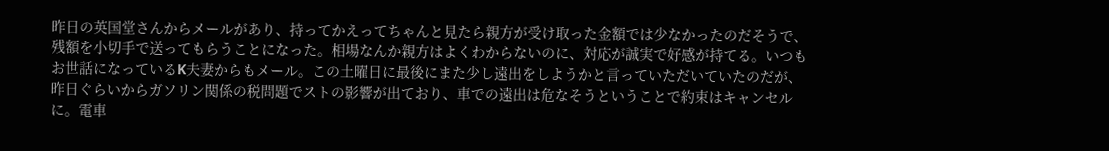昨日の英国堂さんからメールがあり、持ってかえってちゃんと見たら親方が受け取った金額では少なかったのだそうで、残額を小切手で送ってもらうことになった。相場なんか親方はよくわからないのに、対応が誠実で好感が持てる。いつもお世話になっているK夫妻からもメール。この土曜日に最後にまた少し遠出をしようかと言っていただいていたのだが、昨日ぐらいからガソリン関係の税問題でストの影響が出ており、車での遠出は危なそうということで約束はキャンセルに。電車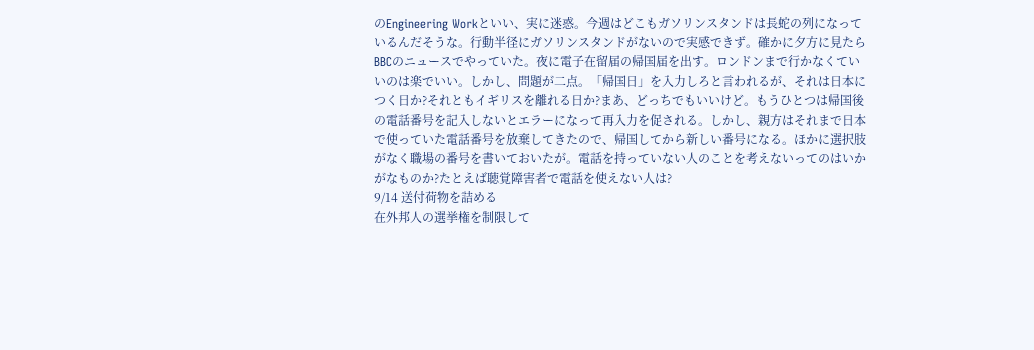のEngineering Workといい、実に迷惑。今週はどこもガソリンスタンドは長蛇の列になっているんだそうな。行動半径にガソリンスタンドがないので実感できず。確かに夕方に見たらBBCのニュースでやっていた。夜に電子在留届の帰国届を出す。ロンドンまで行かなくていいのは楽でいい。しかし、問題が二点。「帰国日」を入力しろと言われるが、それは日本につく日か?それともイギリスを離れる日か?まあ、どっちでもいいけど。もうひとつは帰国後の電話番号を記入しないとエラーになって再入力を促される。しかし、親方はそれまで日本で使っていた電話番号を放棄してきたので、帰国してから新しい番号になる。ほかに選択肢がなく職場の番号を書いておいたが。電話を持っていない人のことを考えないってのはいかがなものか?たとえば聴覚障害者で電話を使えない人は?
9/14 送付荷物を詰める
在外邦人の選挙権を制限して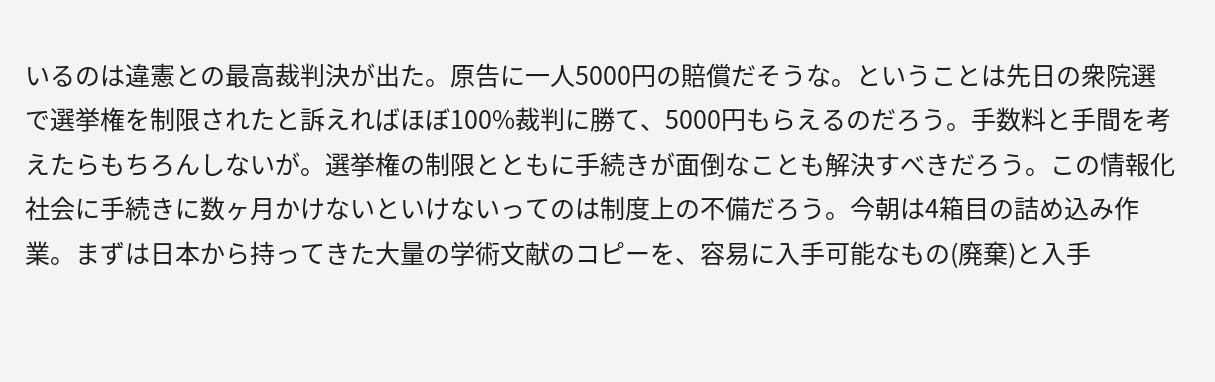いるのは違憲との最高裁判決が出た。原告に一人5000円の賠償だそうな。ということは先日の衆院選で選挙権を制限されたと訴えればほぼ100%裁判に勝て、5000円もらえるのだろう。手数料と手間を考えたらもちろんしないが。選挙権の制限とともに手続きが面倒なことも解決すべきだろう。この情報化社会に手続きに数ヶ月かけないといけないってのは制度上の不備だろう。今朝は4箱目の詰め込み作業。まずは日本から持ってきた大量の学術文献のコピーを、容易に入手可能なもの(廃棄)と入手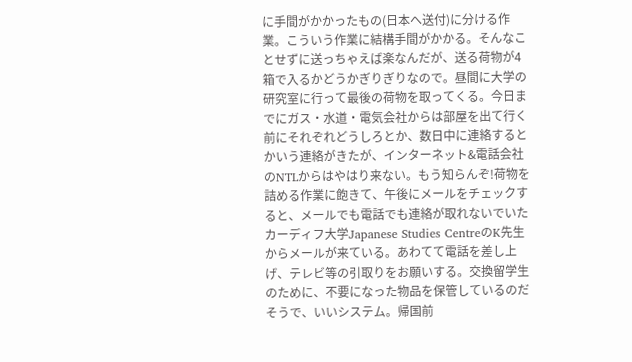に手間がかかったもの(日本へ送付)に分ける作業。こういう作業に結構手間がかかる。そんなことせずに送っちゃえば楽なんだが、送る荷物が4箱で入るかどうかぎりぎりなので。昼間に大学の研究室に行って最後の荷物を取ってくる。今日までにガス・水道・電気会社からは部屋を出て行く前にそれぞれどうしろとか、数日中に連絡するとかいう連絡がきたが、インターネット&電話会社のNTLからはやはり来ない。もう知らんぞ!荷物を詰める作業に飽きて、午後にメールをチェックすると、メールでも電話でも連絡が取れないでいたカーディフ大学Japanese Studies CentreのK先生からメールが来ている。あわてて電話を差し上げ、テレビ等の引取りをお願いする。交換留学生のために、不要になった物品を保管しているのだそうで、いいシステム。帰国前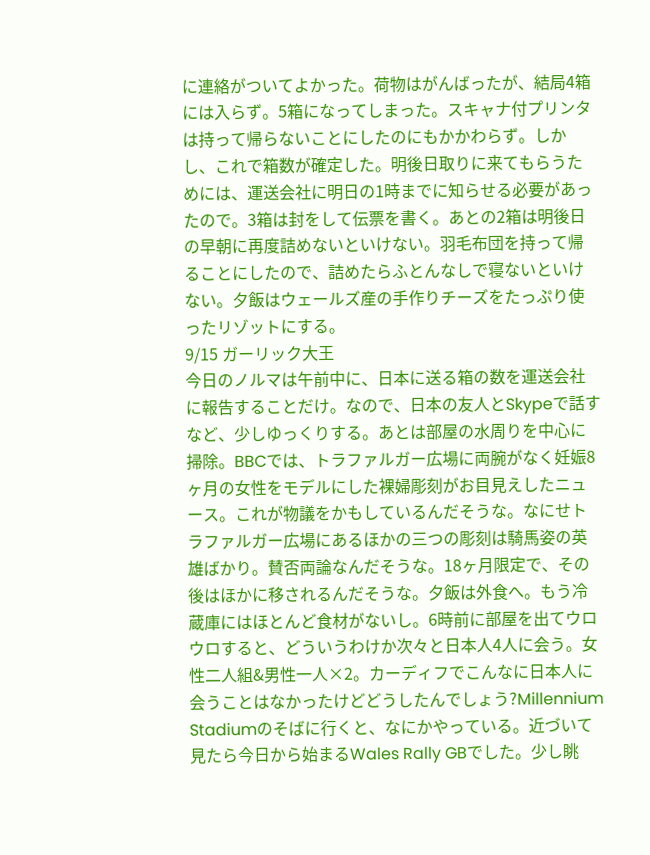に連絡がついてよかった。荷物はがんばったが、結局4箱には入らず。5箱になってしまった。スキャナ付プリンタは持って帰らないことにしたのにもかかわらず。しかし、これで箱数が確定した。明後日取りに来てもらうためには、運送会社に明日の1時までに知らせる必要があったので。3箱は封をして伝票を書く。あとの2箱は明後日の早朝に再度詰めないといけない。羽毛布団を持って帰ることにしたので、詰めたらふとんなしで寝ないといけない。夕飯はウェールズ産の手作りチーズをたっぷり使ったリゾットにする。
9/15 ガーリック大王
今日のノルマは午前中に、日本に送る箱の数を運送会社に報告することだけ。なので、日本の友人とSkypeで話すなど、少しゆっくりする。あとは部屋の水周りを中心に掃除。BBCでは、トラファルガー広場に両腕がなく妊娠8ヶ月の女性をモデルにした裸婦彫刻がお目見えしたニュース。これが物議をかもしているんだそうな。なにせトラファルガー広場にあるほかの三つの彫刻は騎馬姿の英雄ばかり。賛否両論なんだそうな。18ヶ月限定で、その後はほかに移されるんだそうな。夕飯は外食へ。もう冷蔵庫にはほとんど食材がないし。6時前に部屋を出てウロウロすると、どういうわけか次々と日本人4人に会う。女性二人組&男性一人×2。カーディフでこんなに日本人に会うことはなかったけどどうしたんでしょう?Millennium Stadiumのそばに行くと、なにかやっている。近づいて見たら今日から始まるWales Rally GBでした。少し眺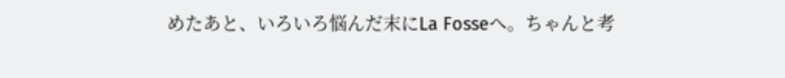めたあと、いろいろ悩んだ末にLa Fosseへ。ちゃんと考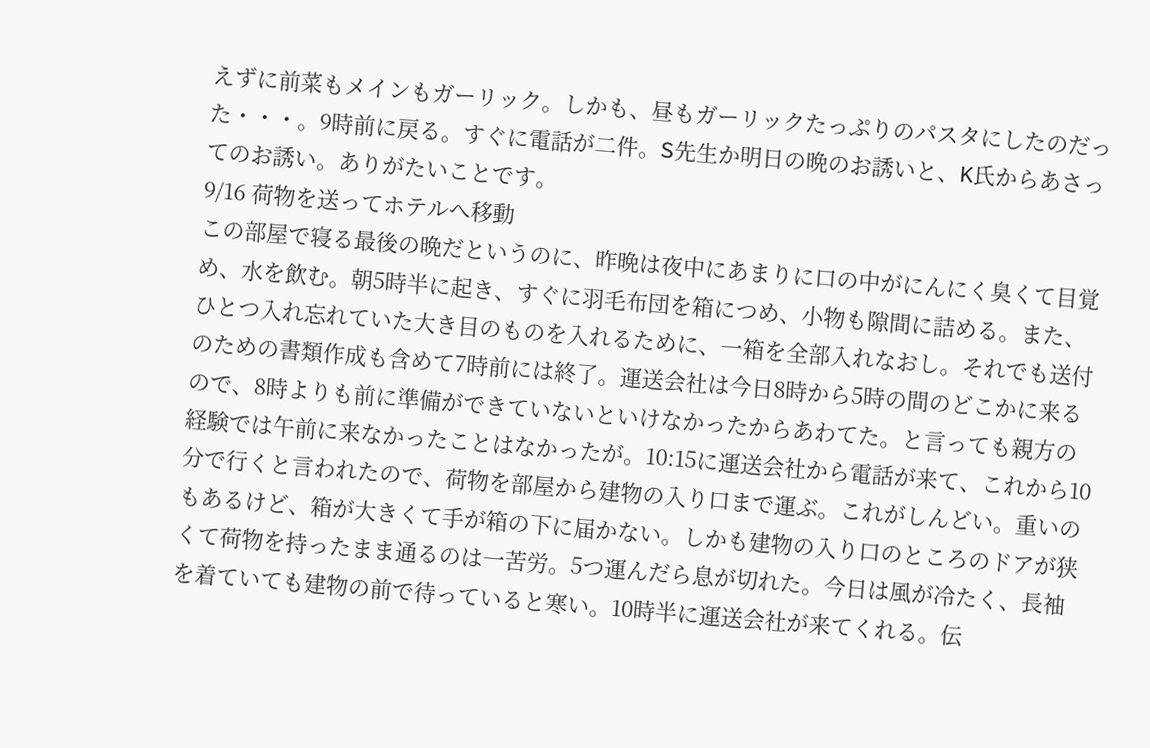えずに前菜もメインもガーリック。しかも、昼もガーリックたっぷりのパスタにしたのだった・・・。9時前に戻る。すぐに電話が二件。S先生か明日の晩のお誘いと、K氏からあさってのお誘い。ありがたいことです。
9/16 荷物を送ってホテルへ移動
この部屋で寝る最後の晩だというのに、昨晩は夜中にあまりに口の中がにんにく臭くて目覚め、水を飲む。朝5時半に起き、すぐに羽毛布団を箱につめ、小物も隙間に詰める。また、ひとつ入れ忘れていた大き目のものを入れるために、一箱を全部入れなおし。それでも送付のための書類作成も含めて7時前には終了。運送会社は今日8時から5時の間のどこかに来るので、8時よりも前に準備ができていないといけなかったからあわてた。と言っても親方の経験では午前に来なかったことはなかったが。10:15に運送会社から電話が来て、これから10分で行くと言われたので、荷物を部屋から建物の入り口まで運ぶ。これがしんどい。重いのもあるけど、箱が大きくて手が箱の下に届かない。しかも建物の入り口のところのドアが狭くて荷物を持ったまま通るのは一苦労。5つ運んだら息が切れた。今日は風が冷たく、長袖を着ていても建物の前で待っていると寒い。10時半に運送会社が来てくれる。伝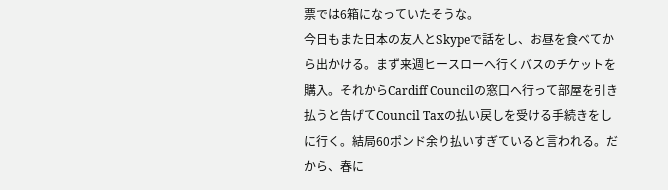票では6箱になっていたそうな。
今日もまた日本の友人とSkypeで話をし、お昼を食べてから出かける。まず来週ヒースローへ行くバスのチケットを購入。それからCardiff Councilの窓口へ行って部屋を引き払うと告げてCouncil Taxの払い戻しを受ける手続きをしに行く。結局60ポンド余り払いすぎていると言われる。だから、春に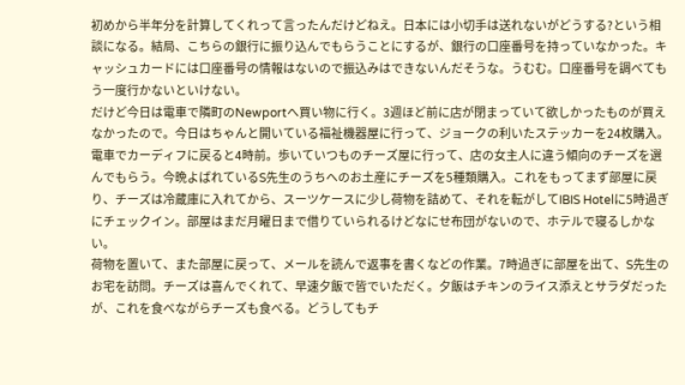初めから半年分を計算してくれって言ったんだけどねえ。日本には小切手は送れないがどうする?という相談になる。結局、こちらの銀行に振り込んでもらうことにするが、銀行の口座番号を持っていなかった。キャッシュカードには口座番号の情報はないので振込みはできないんだそうな。うむむ。口座番号を調べてもう一度行かないといけない。
だけど今日は電車で隣町のNewportへ買い物に行く。3週ほど前に店が閉まっていて欲しかったものが買えなかったので。今日はちゃんと開いている福祉機器屋に行って、ジョークの利いたステッカーを24枚購入。電車でカーディフに戻ると4時前。歩いていつものチーズ屋に行って、店の女主人に違う傾向のチーズを選んでもらう。今晩よばれているS先生のうちへのお土産にチーズを5種類購入。これをもってまず部屋に戻り、チーズは冷蔵庫に入れてから、スーツケースに少し荷物を詰めて、それを転がしてIBIS Hotelに5時過ぎにチェックイン。部屋はまだ月曜日まで借りていられるけどなにせ布団がないので、ホテルで寝るしかない。
荷物を置いて、また部屋に戻って、メールを読んで返事を書くなどの作業。7時過ぎに部屋を出て、S先生のお宅を訪問。チーズは喜んでくれて、早速夕飯で皆でいただく。夕飯はチキンのライス添えとサラダだったが、これを食べながらチーズも食べる。どうしてもチ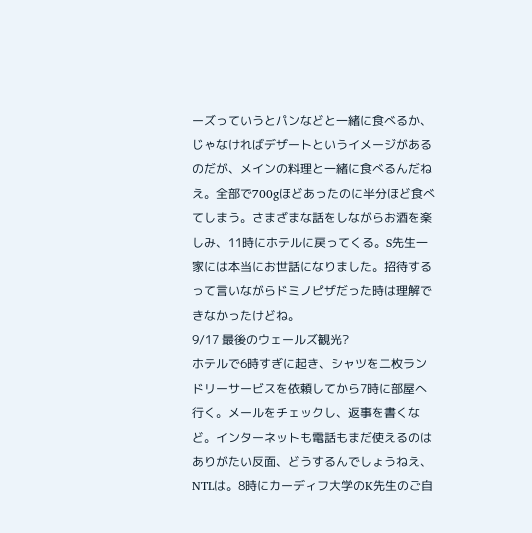ーズっていうとパンなどと一緒に食べるか、じゃなければデザートというイメージがあるのだが、メインの料理と一緒に食べるんだねえ。全部で700gほどあったのに半分ほど食べてしまう。さまざまな話をしながらお酒を楽しみ、11時にホテルに戻ってくる。S先生一家には本当にお世話になりました。招待するって言いながらドミノピザだった時は理解できなかったけどね。
9/17 最後のウェールズ観光?
ホテルで6時すぎに起き、シャツを二枚ランドリーサービスを依頼してから7時に部屋へ行く。メールをチェックし、返事を書くなど。インターネットも電話もまだ使えるのはありがたい反面、どうするんでしょうねえ、NTLは。8時にカーディフ大学のK先生のご自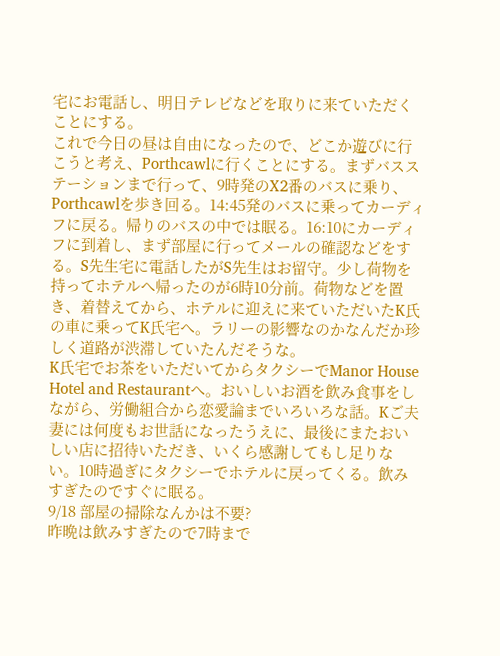宅にお電話し、明日テレビなどを取りに来ていただくことにする。
これで今日の昼は自由になったので、どこか遊びに行こうと考え、Porthcawlに行くことにする。まずバスステーションまで行って、9時発のX2番のバスに乗り、Porthcawlを歩き回る。14:45発のバスに乗ってカーディフに戻る。帰りのバスの中では眠る。16:10にカーディフに到着し、まず部屋に行ってメールの確認などをする。S先生宅に電話したがS先生はお留守。少し荷物を持ってホテルへ帰ったのが6時10分前。荷物などを置き、着替えてから、ホテルに迎えに来ていただいたK氏の車に乗ってK氏宅へ。ラリーの影響なのかなんだか珍しく道路が渋滞していたんだそうな。
K氏宅でお茶をいただいてからタクシーでManor House Hotel and Restaurantへ。おいしいお酒を飲み食事をしながら、労働組合から恋愛論までいろいろな話。Kご夫妻には何度もお世話になったうえに、最後にまたおいしい店に招待いただき、いくら感謝してもし足りない。10時過ぎにタクシーでホテルに戻ってくる。飲みすぎたのですぐに眠る。
9/18 部屋の掃除なんかは不要?
昨晩は飲みすぎたので7時まで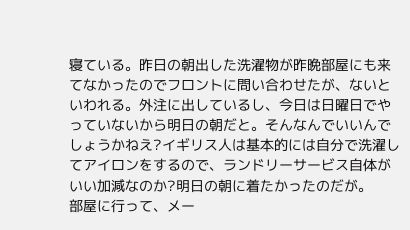寝ている。昨日の朝出した洗濯物が昨晩部屋にも来てなかったのでフロントに問い合わせたが、ないといわれる。外注に出しているし、今日は日曜日でやっていないから明日の朝だと。そんなんでいいんでしょうかねえ?イギリス人は基本的には自分で洗濯してアイロンをするので、ランドリーサービス自体がいい加減なのか?明日の朝に着たかったのだが。
部屋に行って、メー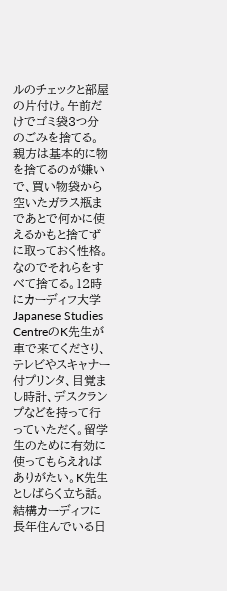ルのチェックと部屋の片付け。午前だけでゴミ袋3つ分のごみを捨てる。親方は基本的に物を捨てるのが嫌いで、買い物袋から空いたガラス瓶まであとで何かに使えるかもと捨てずに取っておく性格。なのでそれらをすべて捨てる。12時にカーディフ大学Japanese Studies CentreのK先生が車で来てくださり、テレビやスキャナー付プリンタ、目覚まし時計、デスクランプなどを持って行っていただく。留学生のために有効に使ってもらえればありがたい。K先生としばらく立ち話。結構カーディフに長年住んでいる日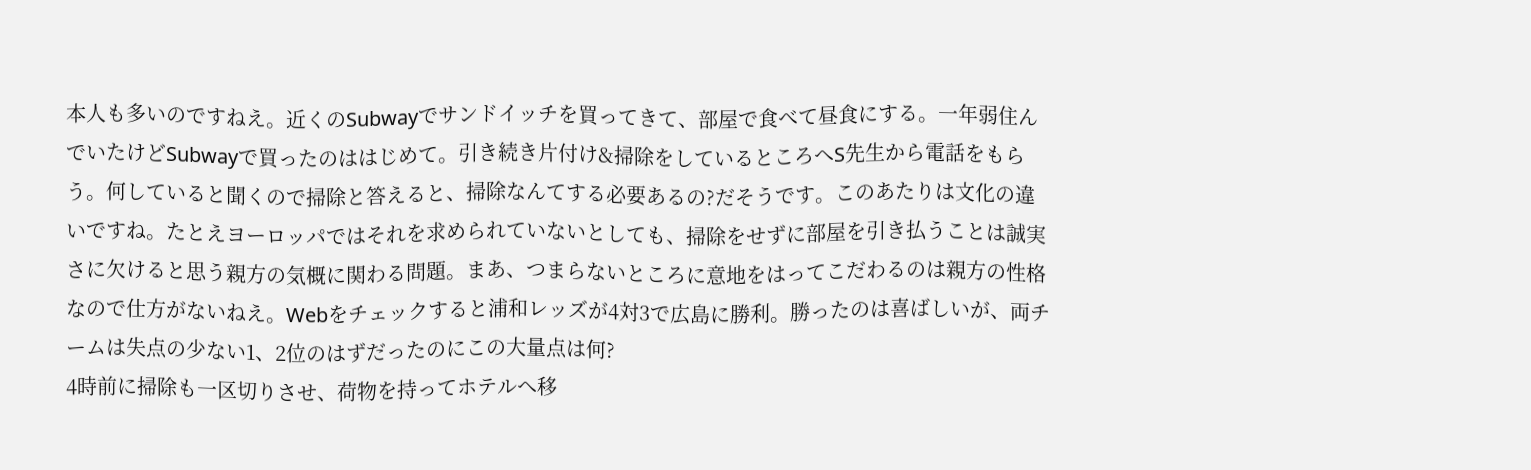本人も多いのですねえ。近くのSubwayでサンドイッチを買ってきて、部屋で食べて昼食にする。一年弱住んでいたけどSubwayで買ったのははじめて。引き続き片付け&掃除をしているところへS先生から電話をもらう。何していると聞くので掃除と答えると、掃除なんてする必要あるの?だそうです。このあたりは文化の違いですね。たとえヨーロッパではそれを求められていないとしても、掃除をせずに部屋を引き払うことは誠実さに欠けると思う親方の気概に関わる問題。まあ、つまらないところに意地をはってこだわるのは親方の性格なので仕方がないねえ。Webをチェックすると浦和レッズが4対3で広島に勝利。勝ったのは喜ばしいが、両チームは失点の少ない1、2位のはずだったのにこの大量点は何?
4時前に掃除も一区切りさせ、荷物を持ってホテルへ移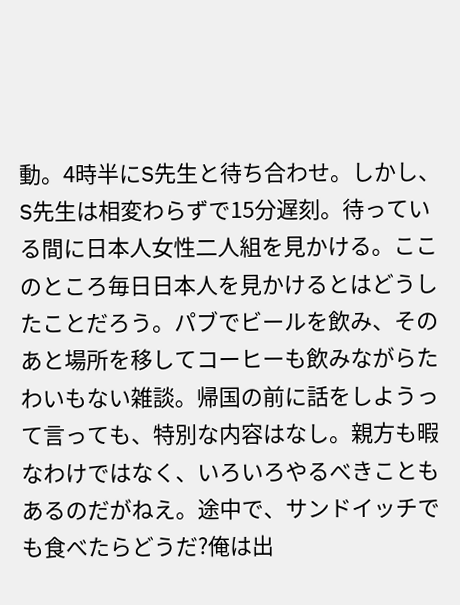動。4時半にS先生と待ち合わせ。しかし、S先生は相変わらずで15分遅刻。待っている間に日本人女性二人組を見かける。ここのところ毎日日本人を見かけるとはどうしたことだろう。パブでビールを飲み、そのあと場所を移してコーヒーも飲みながらたわいもない雑談。帰国の前に話をしようって言っても、特別な内容はなし。親方も暇なわけではなく、いろいろやるべきこともあるのだがねえ。途中で、サンドイッチでも食べたらどうだ?俺は出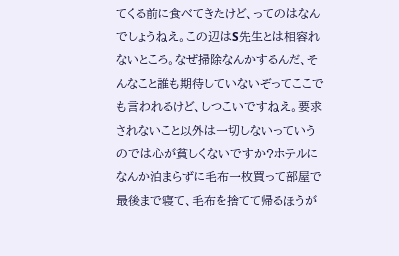てくる前に食べてきたけど、ってのはなんでしょうねえ。この辺はS先生とは相容れないところ。なぜ掃除なんかするんだ、そんなこと誰も期待していないぞってここでも言われるけど、しつこいですねえ。要求されないこと以外は一切しないっていうのでは心が貧しくないですか?ホテルになんか泊まらずに毛布一枚買って部屋で最後まで寝て、毛布を捨てて帰るほうが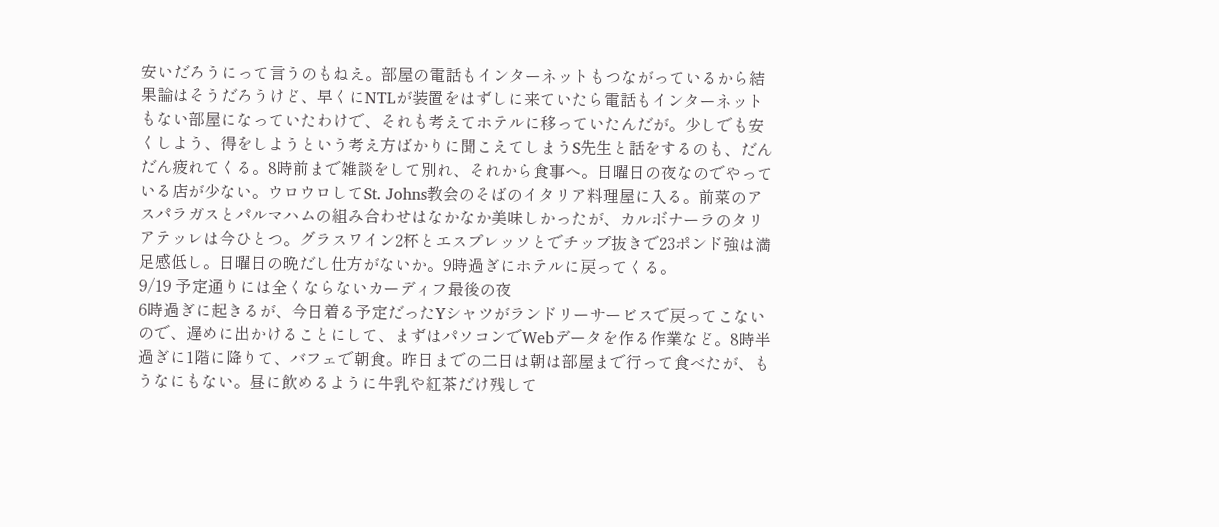安いだろうにって言うのもねえ。部屋の電話もインターネットもつながっているから結果論はそうだろうけど、早くにNTLが装置をはずしに来ていたら電話もインターネットもない部屋になっていたわけで、それも考えてホテルに移っていたんだが。少しでも安くしよう、得をしようという考え方ばかりに聞こえてしまうS先生と話をするのも、だんだん疲れてくる。8時前まで雑談をして別れ、それから食事へ。日曜日の夜なのでやっている店が少ない。ウロウロしてSt. Johns教会のそばのイタリア料理屋に入る。前菜のアスパラガスとパルマハムの組み合わせはなかなか美味しかったが、カルボナーラのタリアテッレは今ひとつ。グラスワイン2杯とエスプレッソとでチップ抜きで23ポンド強は満足感低し。日曜日の晩だし仕方がないか。9時過ぎにホテルに戻ってくる。
9/19 予定通りには全くならないカーディフ最後の夜
6時過ぎに起きるが、今日着る予定だったYシャツがランドリーサービスで戻ってこないので、遅めに出かけることにして、まずはパソコンでWebデータを作る作業など。8時半過ぎに1階に降りて、バフェで朝食。昨日までの二日は朝は部屋まで行って食べたが、もうなにもない。昼に飲めるように牛乳や紅茶だけ残して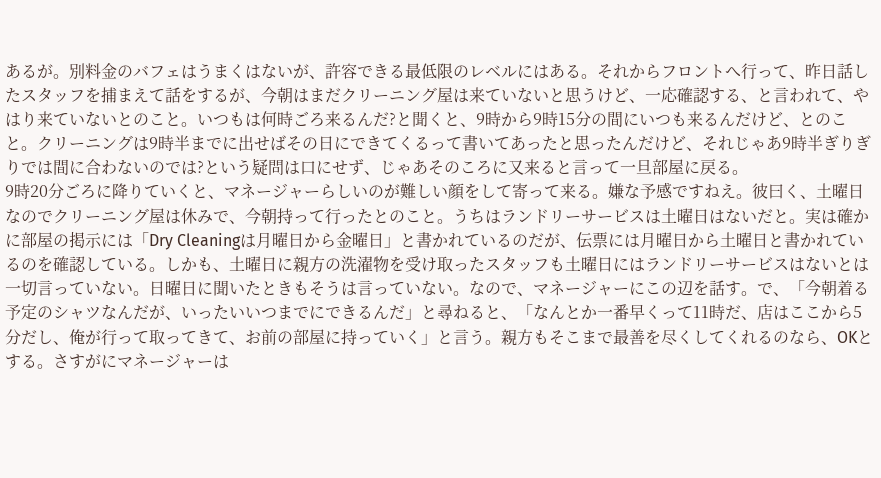あるが。別料金のバフェはうまくはないが、許容できる最低限のレベルにはある。それからフロントへ行って、昨日話したスタッフを捕まえて話をするが、今朝はまだクリーニング屋は来ていないと思うけど、一応確認する、と言われて、やはり来ていないとのこと。いつもは何時ごろ来るんだ?と聞くと、9時から9時15分の間にいつも来るんだけど、とのこと。クリーニングは9時半までに出せばその日にできてくるって書いてあったと思ったんだけど、それじゃあ9時半ぎりぎりでは間に合わないのでは?という疑問は口にせず、じゃあそのころに又来ると言って一旦部屋に戻る。
9時20分ごろに降りていくと、マネージャーらしいのが難しい顔をして寄って来る。嫌な予感ですねえ。彼曰く、土曜日なのでクリーニング屋は休みで、今朝持って行ったとのこと。うちはランドリーサービスは土曜日はないだと。実は確かに部屋の掲示には「Dry Cleaningは月曜日から金曜日」と書かれているのだが、伝票には月曜日から土曜日と書かれているのを確認している。しかも、土曜日に親方の洗濯物を受け取ったスタッフも土曜日にはランドリーサービスはないとは一切言っていない。日曜日に聞いたときもそうは言っていない。なので、マネージャーにこの辺を話す。で、「今朝着る予定のシャツなんだが、いったいいつまでにできるんだ」と尋ねると、「なんとか一番早くって11時だ、店はここから5分だし、俺が行って取ってきて、お前の部屋に持っていく」と言う。親方もそこまで最善を尽くしてくれるのなら、OKとする。さすがにマネージャーは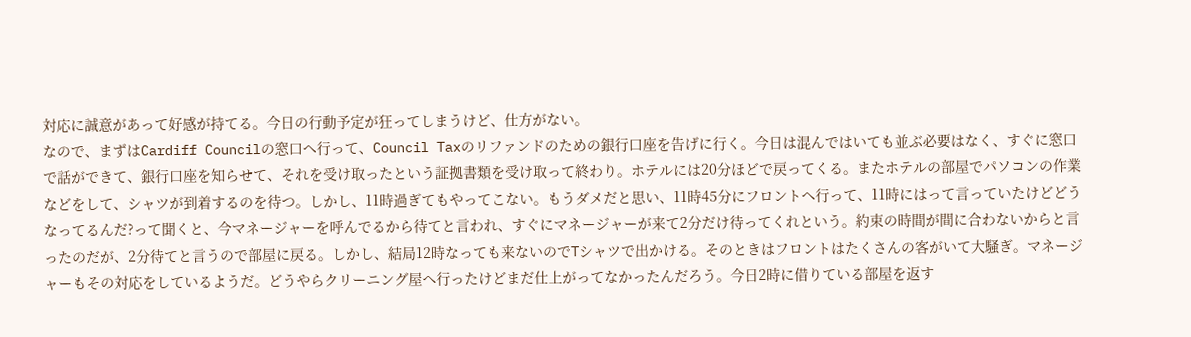対応に誠意があって好感が持てる。今日の行動予定が狂ってしまうけど、仕方がない。
なので、まずはCardiff Councilの窓口へ行って、Council Taxのリファンドのための銀行口座を告げに行く。今日は混んではいても並ぶ必要はなく、すぐに窓口で話ができて、銀行口座を知らせて、それを受け取ったという証拠書類を受け取って終わり。ホテルには20分ほどで戻ってくる。またホテルの部屋でパソコンの作業などをして、シャツが到着するのを待つ。しかし、11時過ぎてもやってこない。もうダメだと思い、11時45分にフロントへ行って、11時にはって言っていたけどどうなってるんだ?って聞くと、今マネージャーを呼んでるから待てと言われ、すぐにマネージャーが来て2分だけ待ってくれという。約束の時間が間に合わないからと言ったのだが、2分待てと言うので部屋に戻る。しかし、結局12時なっても来ないのでTシャツで出かける。そのときはフロントはたくさんの客がいて大騒ぎ。マネージャーもその対応をしているようだ。どうやらクリーニング屋へ行ったけどまだ仕上がってなかったんだろう。今日2時に借りている部屋を返す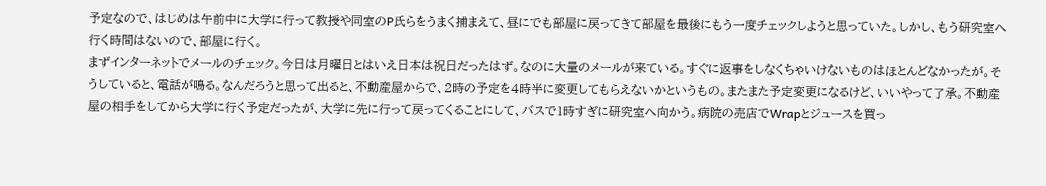予定なので、はじめは午前中に大学に行って教授や同室のP氏らをうまく捕まえて、昼にでも部屋に戻ってきて部屋を最後にもう一度チェックしようと思っていた。しかし、もう研究室へ行く時間はないので、部屋に行く。
まずインターネットでメールのチェック。今日は月曜日とはいえ日本は祝日だったはず。なのに大量のメールが来ている。すぐに返事をしなくちゃいけないものはほとんどなかったが。そうしていると、電話が鳴る。なんだろうと思って出ると、不動産屋からで、2時の予定を4時半に変更してもらえないかというもの。またまた予定変更になるけど、いいやって了承。不動産屋の相手をしてから大学に行く予定だったが、大学に先に行って戻ってくることにして、バスで1時すぎに研究室へ向かう。病院の売店でWrapとジュースを買っ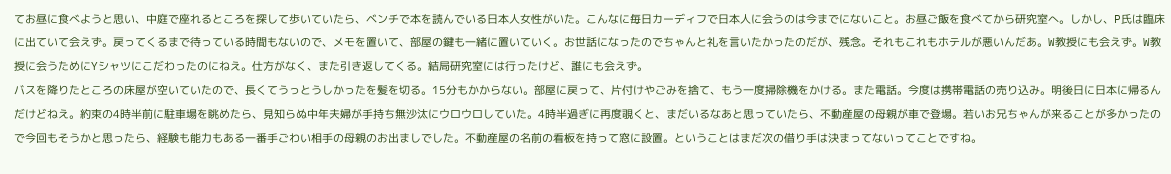てお昼に食べようと思い、中庭で座れるところを探して歩いていたら、ベンチで本を読んでいる日本人女性がいた。こんなに毎日カーディフで日本人に会うのは今までにないこと。お昼ご飯を食べてから研究室へ。しかし、P氏は臨床に出ていて会えず。戻ってくるまで待っている時間もないので、メモを置いて、部屋の鍵も一緒に置いていく。お世話になったのでちゃんと礼を言いたかったのだが、残念。それもこれもホテルが悪いんだあ。W教授にも会えず。W教授に会うためにYシャツにこだわったのにねえ。仕方がなく、また引き返してくる。結局研究室には行ったけど、誰にも会えず。
バスを降りたところの床屋が空いていたので、長くてうっとうしかったを髪を切る。15分もかからない。部屋に戻って、片付けやごみを捨て、もう一度掃除機をかける。また電話。今度は携帯電話の売り込み。明後日に日本に帰るんだけどねえ。約束の4時半前に駐車場を眺めたら、見知らぬ中年夫婦が手持ち無沙汰にウロウロしていた。4時半過ぎに再度覗くと、まだいるなあと思っていたら、不動産屋の母親が車で登場。若いお兄ちゃんが来ることが多かったので今回もそうかと思ったら、経験も能力もある一番手ごわい相手の母親のお出ましでした。不動産屋の名前の看板を持って窓に設置。ということはまだ次の借り手は決まってないってことですね。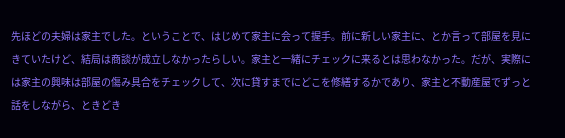先ほどの夫婦は家主でした。ということで、はじめて家主に会って握手。前に新しい家主に、とか言って部屋を見にきていたけど、結局は商談が成立しなかったらしい。家主と一緒にチェックに来るとは思わなかった。だが、実際には家主の興味は部屋の傷み具合をチェックして、次に貸すまでにどこを修繕するかであり、家主と不動産屋でずっと話をしながら、ときどき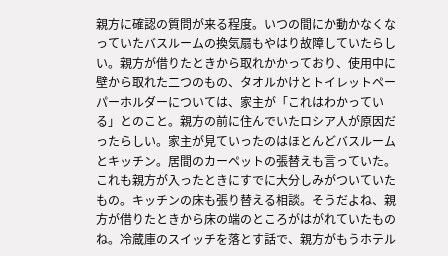親方に確認の質問が来る程度。いつの間にか動かなくなっていたバスルームの換気扇もやはり故障していたらしい。親方が借りたときから取れかかっており、使用中に壁から取れた二つのもの、タオルかけとトイレットペーパーホルダーについては、家主が「これはわかっている」とのこと。親方の前に住んでいたロシア人が原因だったらしい。家主が見ていったのはほとんどバスルームとキッチン。居間のカーペットの張替えも言っていた。これも親方が入ったときにすでに大分しみがついていたもの。キッチンの床も張り替える相談。そうだよね、親方が借りたときから床の端のところがはがれていたものね。冷蔵庫のスイッチを落とす話で、親方がもうホテル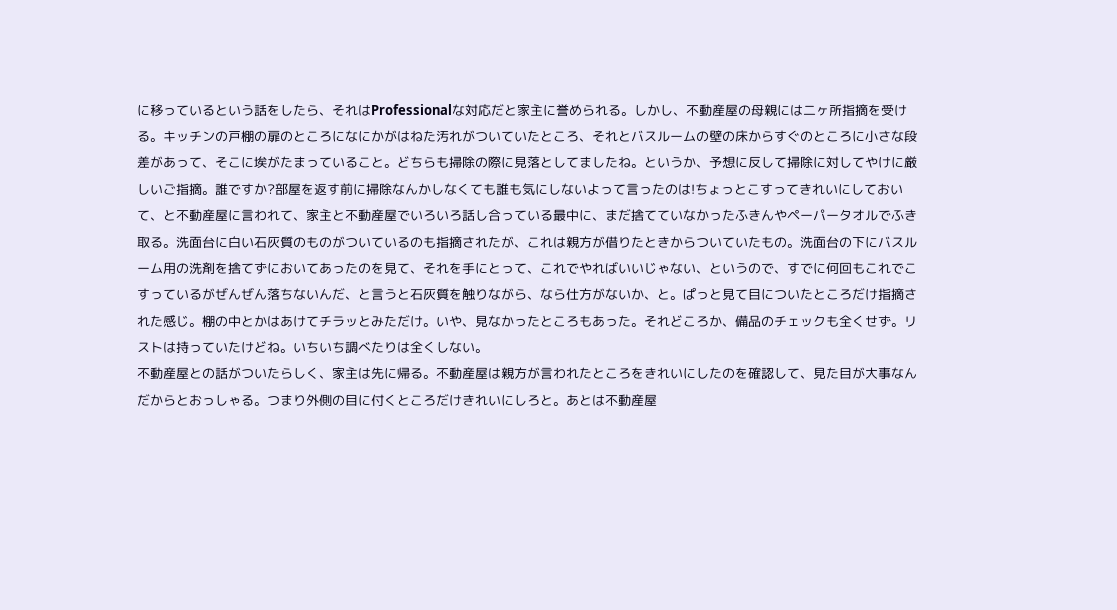に移っているという話をしたら、それはProfessionalな対応だと家主に誉められる。しかし、不動産屋の母親には二ヶ所指摘を受ける。キッチンの戸棚の扉のところになにかがはねた汚れがついていたところ、それとバスルームの壁の床からすぐのところに小さな段差があって、そこに埃がたまっていること。どちらも掃除の際に見落としてましたね。というか、予想に反して掃除に対してやけに厳しいご指摘。誰ですか?部屋を返す前に掃除なんかしなくても誰も気にしないよって言ったのは!ちょっとこすってきれいにしておいて、と不動産屋に言われて、家主と不動産屋でいろいろ話し合っている最中に、まだ捨てていなかったふきんやペーパータオルでふき取る。洗面台に白い石灰質のものがついているのも指摘されたが、これは親方が借りたときからついていたもの。洗面台の下にバスルーム用の洗剤を捨てずにおいてあったのを見て、それを手にとって、これでやればいいじゃない、というので、すでに何回もこれでこすっているがぜんぜん落ちないんだ、と言うと石灰質を触りながら、なら仕方がないか、と。ぱっと見て目についたところだけ指摘された感じ。棚の中とかはあけてチラッとみただけ。いや、見なかったところもあった。それどころか、備品のチェックも全くせず。リストは持っていたけどね。いちいち調べたりは全くしない。
不動産屋との話がついたらしく、家主は先に帰る。不動産屋は親方が言われたところをきれいにしたのを確認して、見た目が大事なんだからとおっしゃる。つまり外側の目に付くところだけきれいにしろと。あとは不動産屋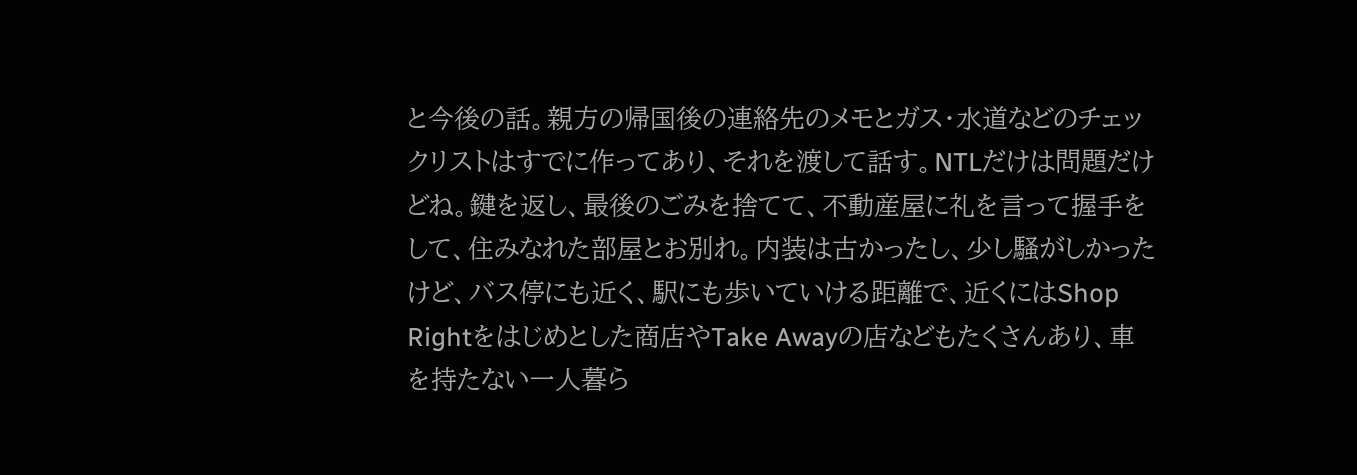と今後の話。親方の帰国後の連絡先のメモとガス・水道などのチェックリストはすでに作ってあり、それを渡して話す。NTLだけは問題だけどね。鍵を返し、最後のごみを捨てて、不動産屋に礼を言って握手をして、住みなれた部屋とお別れ。内装は古かったし、少し騒がしかったけど、バス停にも近く、駅にも歩いていける距離で、近くにはShop Rightをはじめとした商店やTake Awayの店などもたくさんあり、車を持たない一人暮ら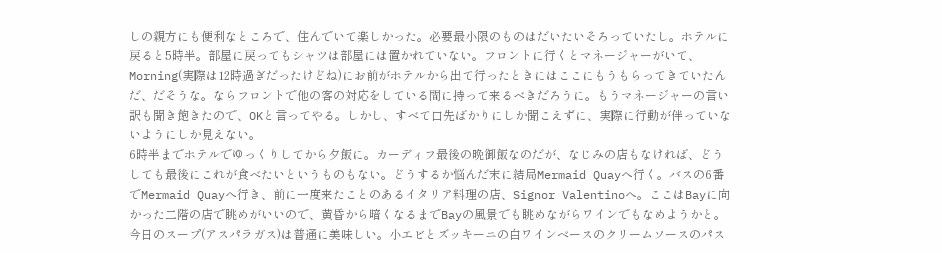しの親方にも便利なところで、住んでいて楽しかった。必要最小限のものはだいたいそろっていたし。ホテルに戻ると5時半。部屋に戻ってもシャツは部屋には置かれていない。フロントに行くとマネージャーがいて、Morning(実際は12時過ぎだったけどね)にお前がホテルから出て行ったときにはここにもうもらってきていたんだ、だそうな。ならフロントで他の客の対応をしている間に持って来るべきだろうに。もうマネージャーの言い訳も聞き飽きたので、OKと言ってやる。しかし、すべて口先ばかりにしか聞こえずに、実際に行動が伴っていないようにしか見えない。
6時半までホテルでゆっくりしてから夕飯に。カーディフ最後の晩御飯なのだが、なじみの店もなければ、どうしても最後にこれが食べたいというものもない。どうするか悩んだ末に結局Mermaid Quayへ行く。バスの6番でMermaid Quayへ行き、前に一度来たことのあるイタリア料理の店、Signor Valentinoへ。ここはBayに向かった二階の店で眺めがいいので、黄昏から暗くなるまでBayの風景でも眺めながらワインでもなめようかと。今日のスープ(アスパラガス)は普通に美味しい。小エビとズッキーニの白ワインベースのクリームソースのパス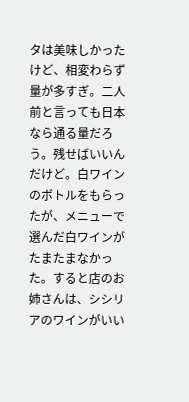タは美味しかったけど、相変わらず量が多すぎ。二人前と言っても日本なら通る量だろう。残せばいいんだけど。白ワインのボトルをもらったが、メニューで選んだ白ワインがたまたまなかった。すると店のお姉さんは、シシリアのワインがいい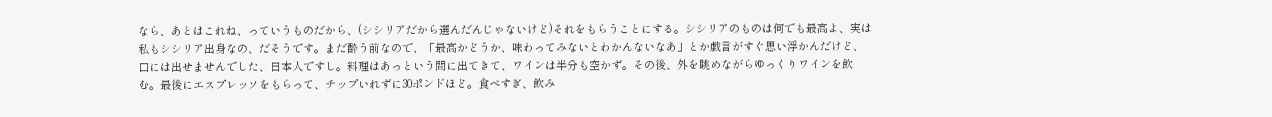なら、あとはこれね、っていうものだから、(シシリアだから選んだんじゃないけど)それをもらうことにする。シシリアのものは何でも最高よ、実は私もシシリア出身なの、だそうです。まだ酔う前なので、「最高かどうか、味わってみないとわかんないなあ」とか戯言がすぐ思い浮かんだけど、口には出せませんでした、日本人ですし。料理はあっという間に出てきて、ワインは半分も空かず。その後、外を眺めながらゆっくりワインを飲む。最後にエスプレッソをもらって、チップいれずに30ポンドほど。食べすぎ、飲み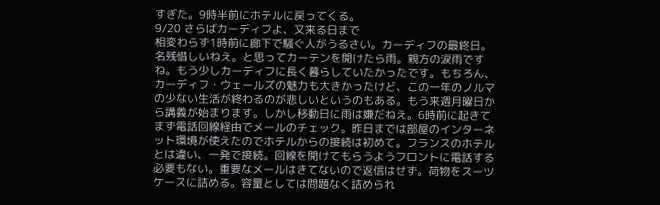すぎた。9時半前にホテルに戻ってくる。
9/20 さらばカーディフよ、又来る日まで
相変わらず1時前に廊下で騒ぐ人がうるさい。カーディフの最終日。名残惜しいねえ。と思ってカーテンを開けたら雨。親方の涙雨ですね。もう少しカーディフに長く暮らしていたかったです。もちろん、カーディフ・ウェールズの魅力も大きかったけど、この一年のノルマの少ない生活が終わるのが悲しいというのもある。もう来週月曜日から講義が始まります。しかし移動日に雨は嫌だねえ。6時前に起きてまず電話回線経由でメールのチェック。昨日までは部屋のインターネット環境が使えたのでホテルからの接続は初めて。フランスのホテルとは違い、一発で接続。回線を開けてもらうようフロントに電話する必要もない。重要なメールはきてないので返信はせず。荷物をスーツケースに詰める。容量としては問題なく詰められ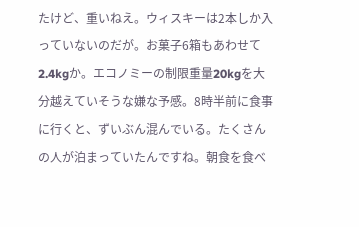たけど、重いねえ。ウィスキーは2本しか入っていないのだが。お菓子6箱もあわせて2.4kgか。エコノミーの制限重量20kgを大分越えていそうな嫌な予感。8時半前に食事に行くと、ずいぶん混んでいる。たくさんの人が泊まっていたんですね。朝食を食べ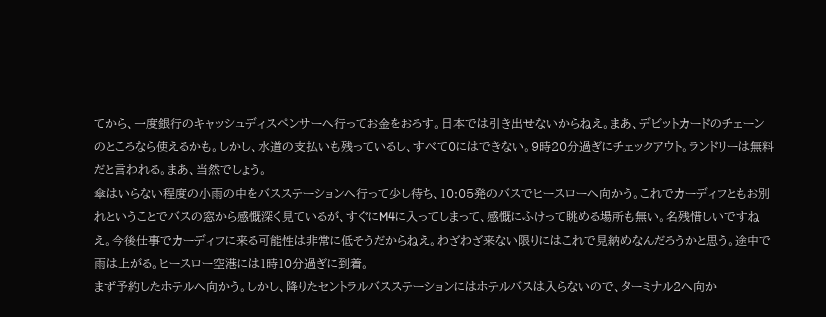てから、一度銀行のキャッシュディスペンサーへ行ってお金をおろす。日本では引き出せないからねえ。まあ、デビットカードのチェーンのところなら使えるかも。しかし、水道の支払いも残っているし、すべて0にはできない。9時20分過ぎにチェックアウト。ランドリーは無料だと言われる。まあ、当然でしょう。
傘はいらない程度の小雨の中をバスステーションへ行って少し待ち、10:05発のバスでヒースローへ向かう。これでカーディフともお別れということでバスの窓から感慨深く見ているが、すぐにM4に入ってしまって、感慨にふけって眺める場所も無い。名残惜しいですねえ。今後仕事でカーディフに来る可能性は非常に低そうだからねえ。わざわざ来ない限りにはこれで見納めなんだろうかと思う。途中で雨は上がる。ヒースロー空港には1時10分過ぎに到着。
まず予約したホテルへ向かう。しかし、降りたセントラルバスステーションにはホテルバスは入らないので、ターミナル2へ向か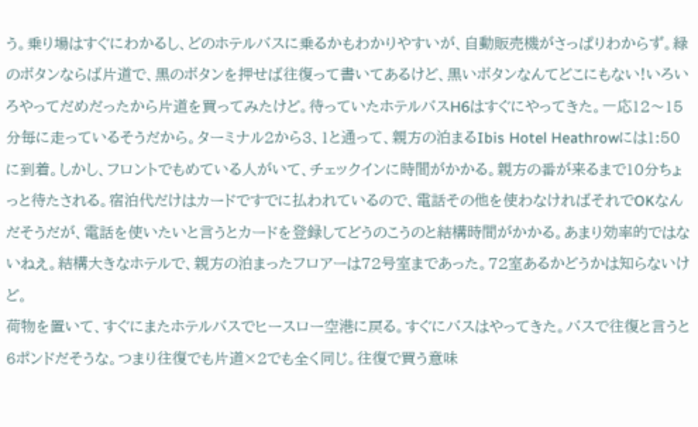う。乗り場はすぐにわかるし、どのホテルバスに乗るかもわかりやすいが、自動販売機がさっぱりわからず。緑のボタンならば片道で、黒のボタンを押せば往復って書いてあるけど、黒いボタンなんてどこにもない!いろいろやってだめだったから片道を買ってみたけど。待っていたホテルバスH6はすぐにやってきた。一応12〜15分毎に走っているそうだから。ターミナル2から3、1と通って、親方の泊まるIbis Hotel Heathrowには1:50に到着。しかし、フロントでもめている人がいて、チェックインに時間がかかる。親方の番が来るまで10分ちょっと待たされる。宿泊代だけはカードですでに払われているので、電話その他を使わなければそれでOKなんだそうだが、電話を使いたいと言うとカードを登録してどうのこうのと結構時間がかかる。あまり効率的ではないねえ。結構大きなホテルで、親方の泊まったフロアーは72号室まであった。72室あるかどうかは知らないけど。
荷物を置いて、すぐにまたホテルバスでヒースロー空港に戻る。すぐにバスはやってきた。バスで往復と言うと6ポンドだそうな。つまり往復でも片道×2でも全く同じ。往復で買う意味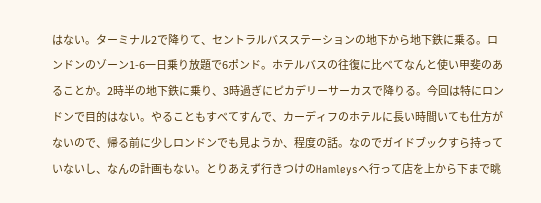はない。ターミナル2で降りて、セントラルバスステーションの地下から地下鉄に乗る。ロンドンのゾーン1-6一日乗り放題で6ポンド。ホテルバスの往復に比べてなんと使い甲斐のあることか。2時半の地下鉄に乗り、3時過ぎにピカデリーサーカスで降りる。今回は特にロンドンで目的はない。やることもすべてすんで、カーディフのホテルに長い時間いても仕方がないので、帰る前に少しロンドンでも見ようか、程度の話。なのでガイドブックすら持っていないし、なんの計画もない。とりあえず行きつけのHamleysへ行って店を上から下まで眺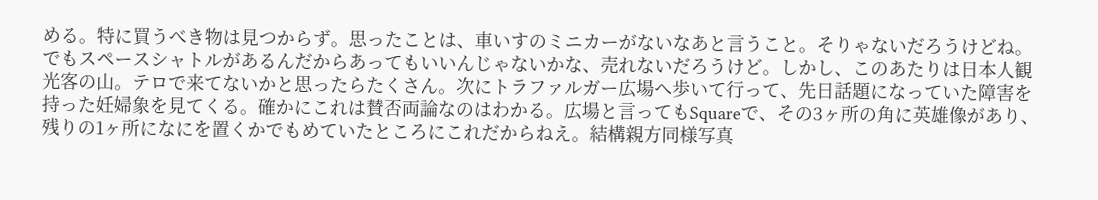める。特に買うべき物は見つからず。思ったことは、車いすのミニカーがないなあと言うこと。そりゃないだろうけどね。でもスペースシャトルがあるんだからあってもいいんじゃないかな、売れないだろうけど。しかし、このあたりは日本人観光客の山。テロで来てないかと思ったらたくさん。次にトラファルガー広場へ歩いて行って、先日話題になっていた障害を持った妊婦象を見てくる。確かにこれは賛否両論なのはわかる。広場と言ってもSquareで、その3ヶ所の角に英雄像があり、残りの1ヶ所になにを置くかでもめていたところにこれだからねえ。結構親方同様写真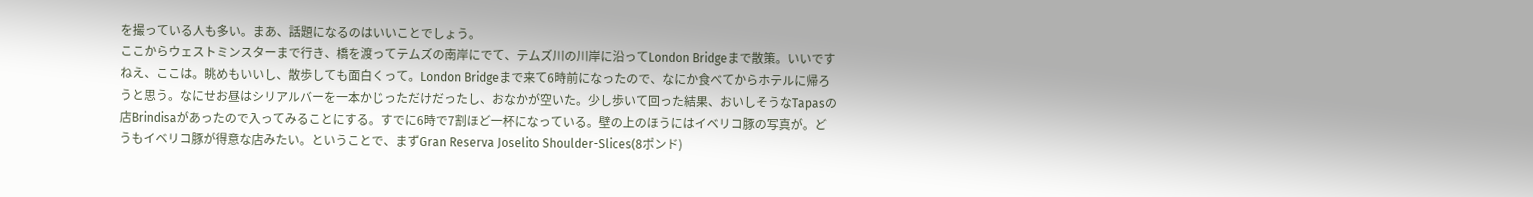を撮っている人も多い。まあ、話題になるのはいいことでしょう。
ここからウェストミンスターまで行き、橋を渡ってテムズの南岸にでて、テムズ川の川岸に沿ってLondon Bridgeまで散策。いいですねえ、ここは。眺めもいいし、散歩しても面白くって。London Bridgeまで来て6時前になったので、なにか食べてからホテルに帰ろうと思う。なにせお昼はシリアルバーを一本かじっただけだったし、おなかが空いた。少し歩いて回った結果、おいしそうなTapasの店Brindisaがあったので入ってみることにする。すでに6時で7割ほど一杯になっている。壁の上のほうにはイベリコ豚の写真が。どうもイベリコ豚が得意な店みたい。ということで、まずGran Reserva Joselito Shoulder-Slices(8ポンド)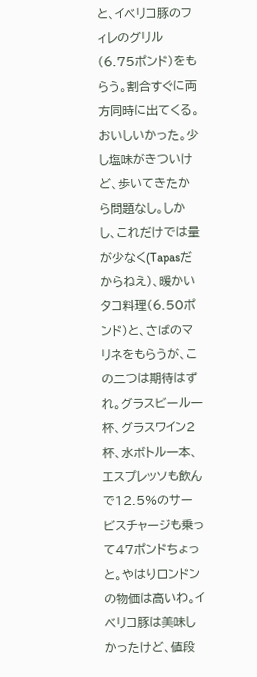と、イベリコ豚のフィレのグリル(6.75ポンド)をもらう。割合すぐに両方同時に出てくる。おいしいかった。少し塩味がきついけど、歩いてきたから問題なし。しかし、これだけでは量が少なく(Tapasだからねえ)、暖かいタコ料理(6.50ポンド)と、さばのマリネをもらうが、この二つは期待はずれ。グラスビール一杯、グラスワイン2杯、水ボトル一本、エスプレッソも飲んで12.5%のサービスチャージも乗って47ポンドちょっと。やはりロンドンの物価は高いわ。イベリコ豚は美味しかったけど、値段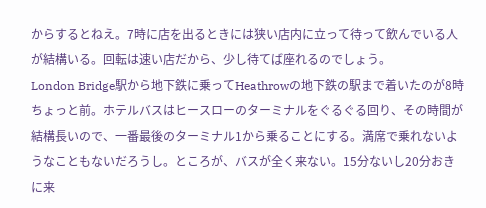からするとねえ。7時に店を出るときには狭い店内に立って待って飲んでいる人が結構いる。回転は速い店だから、少し待てば座れるのでしょう。
London Bridge駅から地下鉄に乗ってHeathrowの地下鉄の駅まで着いたのが8時ちょっと前。ホテルバスはヒースローのターミナルをぐるぐる回り、その時間が結構長いので、一番最後のターミナル1から乗ることにする。満席で乗れないようなこともないだろうし。ところが、バスが全く来ない。15分ないし20分おきに来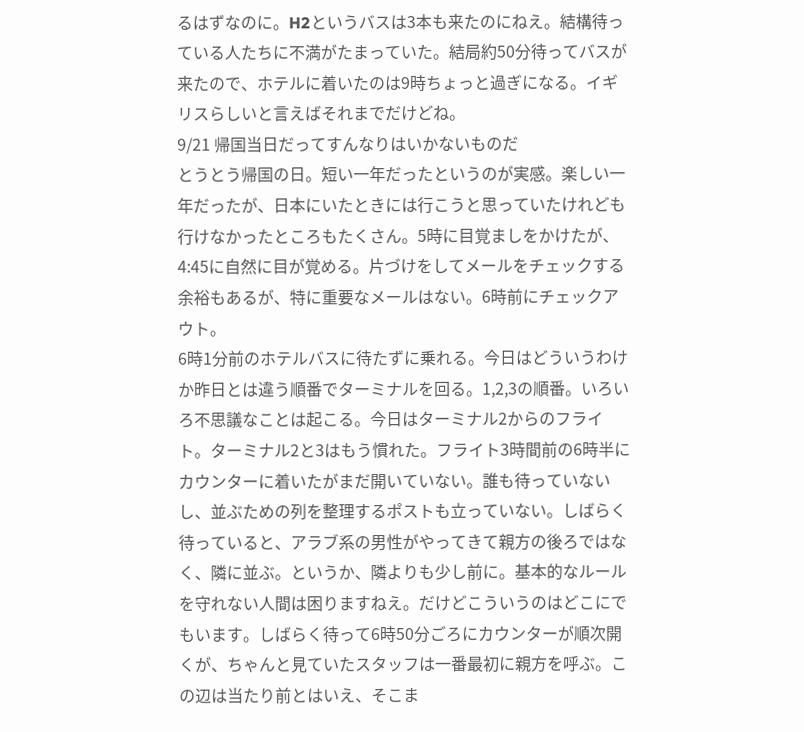るはずなのに。H2というバスは3本も来たのにねえ。結構待っている人たちに不満がたまっていた。結局約50分待ってバスが来たので、ホテルに着いたのは9時ちょっと過ぎになる。イギリスらしいと言えばそれまでだけどね。
9/21 帰国当日だってすんなりはいかないものだ
とうとう帰国の日。短い一年だったというのが実感。楽しい一年だったが、日本にいたときには行こうと思っていたけれども行けなかったところもたくさん。5時に目覚ましをかけたが、4:45に自然に目が覚める。片づけをしてメールをチェックする余裕もあるが、特に重要なメールはない。6時前にチェックアウト。
6時1分前のホテルバスに待たずに乗れる。今日はどういうわけか昨日とは違う順番でターミナルを回る。1,2,3の順番。いろいろ不思議なことは起こる。今日はターミナル2からのフライト。ターミナル2と3はもう慣れた。フライト3時間前の6時半にカウンターに着いたがまだ開いていない。誰も待っていないし、並ぶための列を整理するポストも立っていない。しばらく待っていると、アラブ系の男性がやってきて親方の後ろではなく、隣に並ぶ。というか、隣よりも少し前に。基本的なルールを守れない人間は困りますねえ。だけどこういうのはどこにでもいます。しばらく待って6時50分ごろにカウンターが順次開くが、ちゃんと見ていたスタッフは一番最初に親方を呼ぶ。この辺は当たり前とはいえ、そこま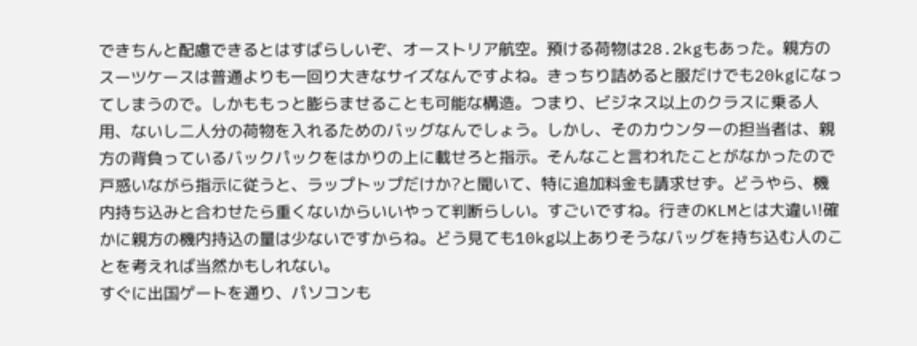できちんと配慮できるとはすばらしいぞ、オーストリア航空。預ける荷物は28.2kgもあった。親方のスーツケースは普通よりも一回り大きなサイズなんですよね。きっちり詰めると服だけでも20kgになってしまうので。しかももっと膨らませることも可能な構造。つまり、ビジネス以上のクラスに乗る人用、ないし二人分の荷物を入れるためのバッグなんでしょう。しかし、そのカウンターの担当者は、親方の背負っているバックパックをはかりの上に載せろと指示。そんなこと言われたことがなかったので戸惑いながら指示に従うと、ラップトップだけか?と聞いて、特に追加料金も請求せず。どうやら、機内持ち込みと合わせたら重くないからいいやって判断らしい。すごいですね。行きのKLMとは大違い!確かに親方の機内持込の量は少ないですからね。どう見ても10kg以上ありそうなバッグを持ち込む人のことを考えれば当然かもしれない。
すぐに出国ゲートを通り、パソコンも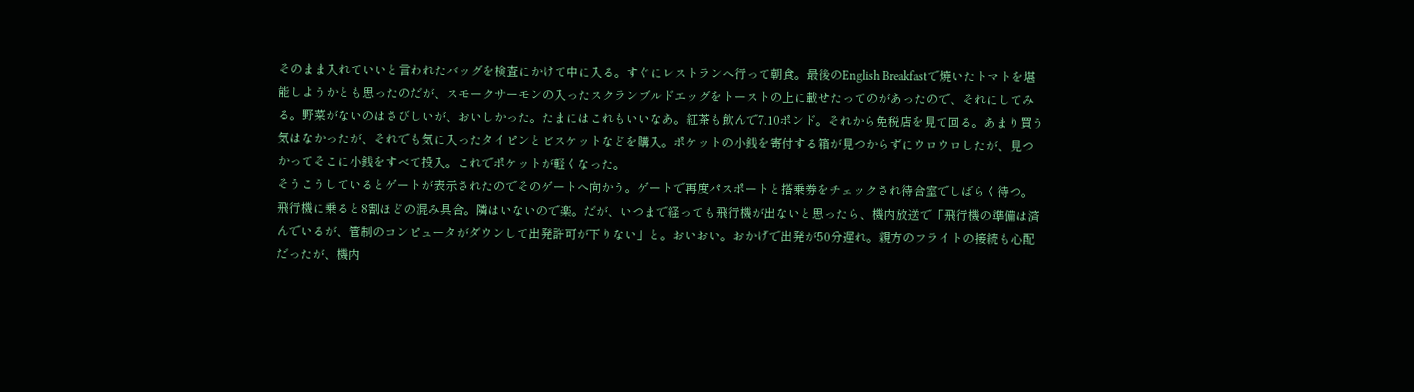そのまま入れていいと言われたバッグを検査にかけて中に入る。すぐにレストランへ行って朝食。最後のEnglish Breakfastで焼いたトマトを堪能しようかとも思ったのだが、スモークサーモンの入ったスクランブルドエッグをトーストの上に載せたってのがあったので、それにしてみる。野菜がないのはさびしいが、おいしかった。たまにはこれもいいなあ。紅茶も飲んで7.10ポンド。それから免税店を見て回る。あまり買う気はなかったが、それでも気に入ったタイピンとビスケットなどを購入。ポケットの小銭を寄付する箱が見つからずにウロウロしたが、見つかってそこに小銭をすべて投入。これでポケットが軽くなった。
そうこうしているとゲートが表示されたのでそのゲートへ向かう。ゲートで再度パスポートと搭乗券をチェックされ待合室でしばらく待つ。飛行機に乗ると8割ほどの混み具合。隣はいないので楽。だが、いつまで経っても飛行機が出ないと思ったら、機内放送で「飛行機の準備は済んでいるが、管制のコンピュータがダウンして出発許可が下りない」と。おいおい。おかげで出発が50分遅れ。親方のフライトの接続も心配だったが、機内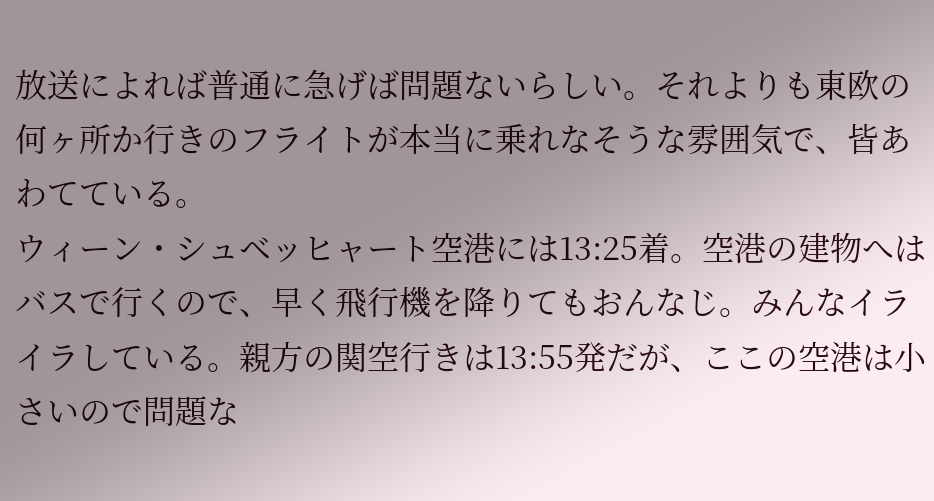放送によれば普通に急げば問題ないらしい。それよりも東欧の何ヶ所か行きのフライトが本当に乗れなそうな雰囲気で、皆あわてている。
ウィーン・シュベッヒャート空港には13:25着。空港の建物へはバスで行くので、早く飛行機を降りてもおんなじ。みんなイライラしている。親方の関空行きは13:55発だが、ここの空港は小さいので問題な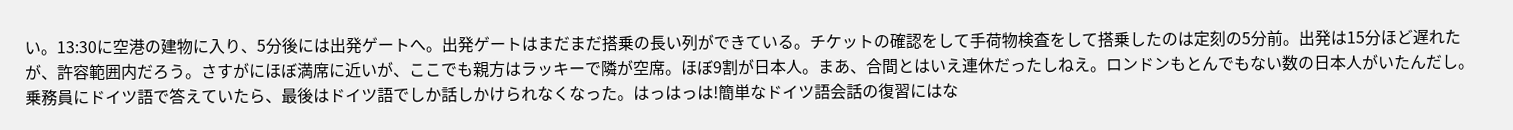い。13:30に空港の建物に入り、5分後には出発ゲートへ。出発ゲートはまだまだ搭乗の長い列ができている。チケットの確認をして手荷物検査をして搭乗したのは定刻の5分前。出発は15分ほど遅れたが、許容範囲内だろう。さすがにほぼ満席に近いが、ここでも親方はラッキーで隣が空席。ほぼ9割が日本人。まあ、合間とはいえ連休だったしねえ。ロンドンもとんでもない数の日本人がいたんだし。乗務員にドイツ語で答えていたら、最後はドイツ語でしか話しかけられなくなった。はっはっは!簡単なドイツ語会話の復習にはな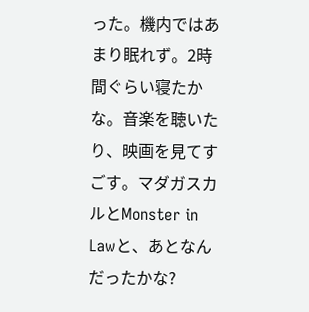った。機内ではあまり眠れず。2時間ぐらい寝たかな。音楽を聴いたり、映画を見てすごす。マダガスカルとMonster in Lawと、あとなんだったかな?